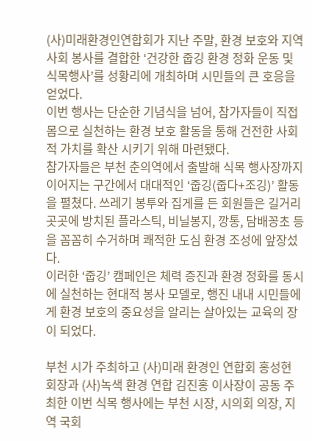(사)미래환경인연합회가 지난 주말, 환경 보호와 지역 사회 봉사를 결합한 ‘건강한 줍깅 환경 정화 운동 및 식목행사’를 성황리에 개최하며 시민들의 큰 호응을 얻었다.
이번 행사는 단순한 기념식을 넘어, 참가자들이 직접 몸으로 실천하는 환경 보호 활동을 통해 건전한 사회적 가치를 확산 시키기 위해 마련됐다.
참가자들은 부천 춘의역에서 출발해 식목 행사장까지 이어지는 구간에서 대대적인 ‘줍깅(줍다+조깅)’ 활동을 펼쳤다. 쓰레기 봉투와 집게를 든 회원들은 길거리 곳곳에 방치된 플라스틱, 비닐봉지, 깡통, 담배꽁초 등을 꼼꼼히 수거하며 쾌적한 도심 환경 조성에 앞장섰다.
이러한 ‘줍깅’ 캠페인은 체력 증진과 환경 정화를 동시에 실천하는 현대적 봉사 모델로, 행진 내내 시민들에게 환경 보호의 중요성을 알리는 살아있는 교육의 장이 되었다.

부천 시가 주최하고 (사)미래 환경인 연합회 홍성현 회장과 (사)녹색 환경 연합 김진홍 이사장이 공동 주최한 이번 식목 행사에는 부천 시장, 시의회 의장, 지역 국회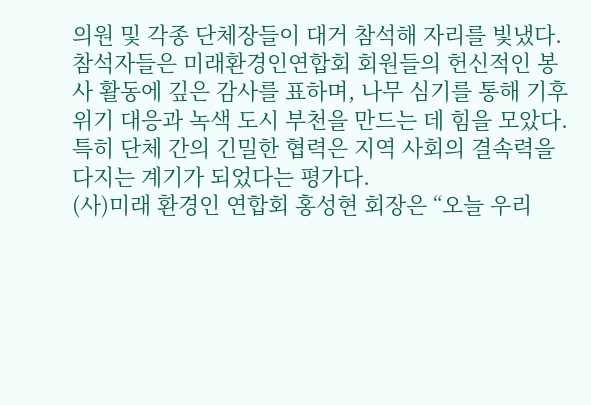의원 및 각종 단체장들이 대거 참석해 자리를 빛냈다.
참석자들은 미래환경인연합회 회원들의 헌신적인 봉사 활동에 깊은 감사를 표하며, 나무 심기를 통해 기후 위기 대응과 녹색 도시 부천을 만드는 데 힘을 모았다. 특히 단체 간의 긴밀한 협력은 지역 사회의 결속력을 다지는 계기가 되었다는 평가다.
(사)미래 환경인 연합회 홍성현 회장은 “오늘 우리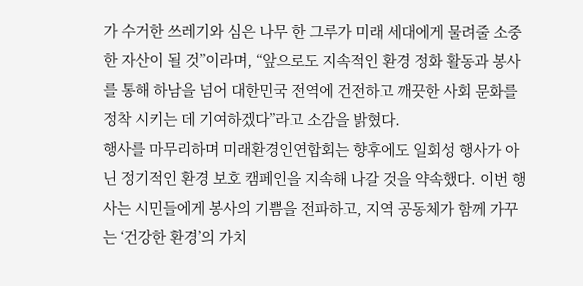가 수거한 쓰레기와 심은 나무 한 그루가 미래 세대에게 물려줄 소중한 자산이 될 것”이라며, “앞으로도 지속적인 환경 정화 활동과 봉사를 통해 하남을 넘어 대한민국 전역에 건전하고 깨끗한 사회 문화를 정착 시키는 데 기여하겠다”라고 소감을 밝혔다.
행사를 마무리하며 미래환경인연합회는 향후에도 일회성 행사가 아닌 정기적인 환경 보호 캠페인을 지속해 나갈 것을 약속했다. 이번 행사는 시민들에게 봉사의 기쁨을 전파하고, 지역 공동체가 함께 가꾸는 ‘건강한 환경’의 가치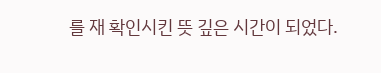를 재 확인시킨 뜻 깊은 시간이 되었다.